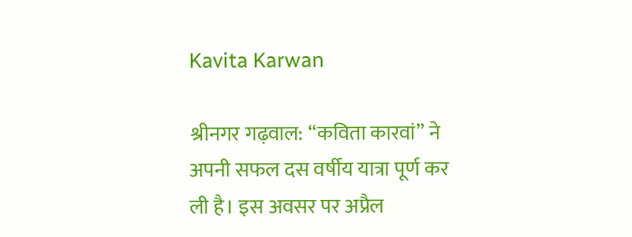Kavita Karwan

श्रीनगर गढ़वाल: “कविता कारवां” ने अपनी सफल दस वर्षीय यात्रा पूर्ण कर ली है। इस अवसर पर अप्रैल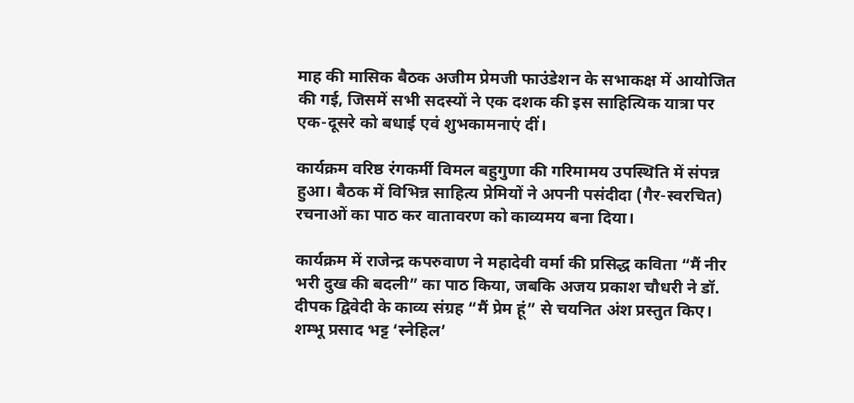माह की मासिक बैठक अजीम प्रेमजी फाउंडेशन के सभाकक्ष में आयोजित की गई, जिसमें सभी सदस्यों ने एक दशक की इस साहित्यिक यात्रा पर एक-दूसरे को बधाई एवं शुभकामनाएं दीं।

कार्यक्रम वरिष्ठ रंगकर्मी विमल बहुगुणा की गरिमामय उपस्थिति में संपन्न हुआ। बैठक में विभिन्न साहित्य प्रेमियों ने अपनी पसंदीदा (गैर-स्वरचित) रचनाओं का पाठ कर वातावरण को काव्यमय बना दिया।

कार्यक्रम में राजेन्द्र कपरुवाण ने महादेवी वर्मा की प्रसिद्ध कविता “मैं नीर भरी दुख की बदली” का पाठ किया, जबकि अजय प्रकाश चौधरी ने डॉ. दीपक द्विवेदी के काव्य संग्रह “मैं प्रेम हूं” से चयनित अंश प्रस्तुत किए। शम्भू प्रसाद भट्ट ‘स्नेहिल’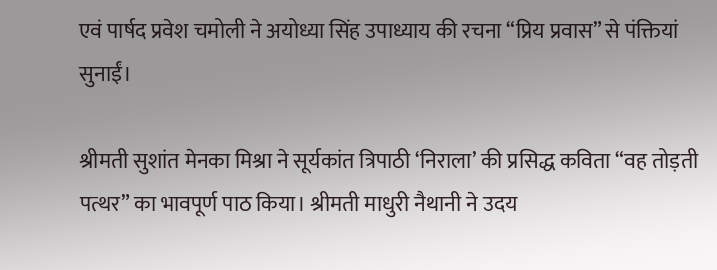एवं पार्षद प्रवेश चमोली ने अयोध्या सिंह उपाध्याय की रचना “प्रिय प्रवास” से पंक्तियां सुनाईं।

श्रीमती सुशांत मेनका मिश्रा ने सूर्यकांत त्रिपाठी ‘निराला’ की प्रसिद्ध कविता “वह तोड़ती पत्थर” का भावपूर्ण पाठ किया। श्रीमती माधुरी नैथानी ने उदय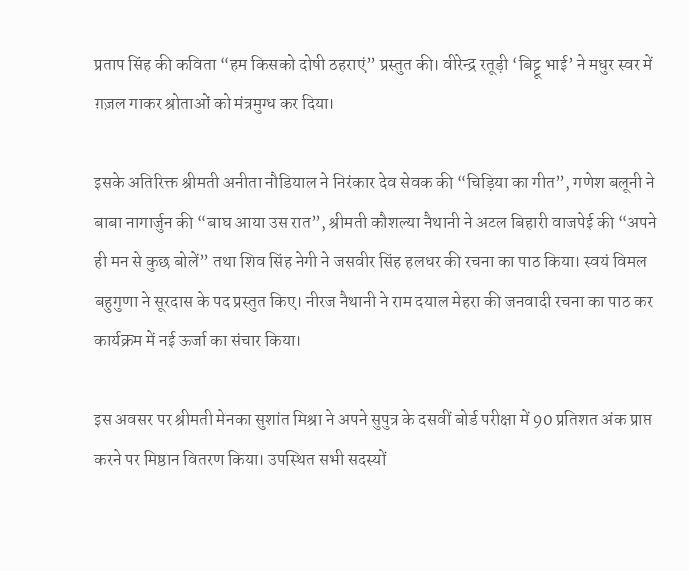प्रताप सिंह की कविता “हम किसको दोषी ठहराएं” प्रस्तुत की। वीरेन्द्र रतूड़ी ‘बिट्टू भाई’ ने मधुर स्वर में ग़ज़ल गाकर श्रोताओं को मंत्रमुग्ध कर दिया।

इसके अतिरिक्त श्रीमती अनीता नौडियाल ने निरंकार देव सेवक की “चिड़िया का गीत”, गणेश बलूनी ने बाबा नागार्जुन की “बाघ आया उस रात”, श्रीमती कौशल्या नैथानी ने अटल बिहारी वाजपेई की “अपने ही मन से कुछ बोलें” तथा शिव सिंह नेगी ने जसवीर सिंह हलधर की रचना का पाठ किया। स्वयं विमल बहुगुणा ने सूरदास के पद प्रस्तुत किए। नीरज नैथानी ने राम दयाल मेहरा की जनवादी रचना का पाठ कर कार्यक्रम में नई ऊर्जा का संचार किया।

इस अवसर पर श्रीमती मेनका सुशांत मिश्रा ने अपने सुपुत्र के दसवीं बोर्ड परीक्षा में 90 प्रतिशत अंक प्राप्त करने पर मिष्ठान वितरण किया। उपस्थित सभी सदस्यों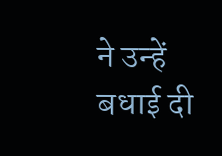ने उन्हें बधाई दी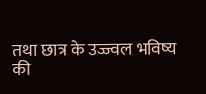तथा छात्र के उज्ज्वल भविष्य की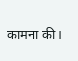कामना की।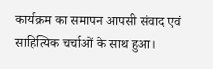कार्यक्रम का समापन आपसी संवाद एवं साहित्यिक चर्चाओं के साथ हुआ।